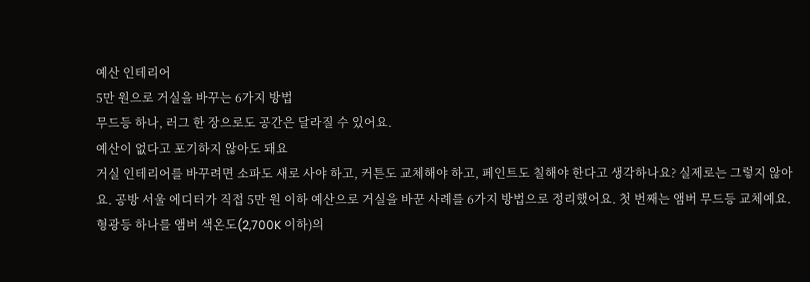예산 인테리어
5만 원으로 거실을 바꾸는 6가지 방법
무드등 하나, 러그 한 장으로도 공간은 달라질 수 있어요.
예산이 없다고 포기하지 않아도 돼요
거실 인테리어를 바꾸려면 소파도 새로 사야 하고, 커튼도 교체해야 하고, 페인트도 칠해야 한다고 생각하나요? 실제로는 그렇지 않아요. 공방 서울 에디터가 직접 5만 원 이하 예산으로 거실을 바꾼 사례를 6가지 방법으로 정리했어요. 첫 번째는 앰버 무드등 교체예요. 형광등 하나를 앰버 색온도(2,700K 이하)의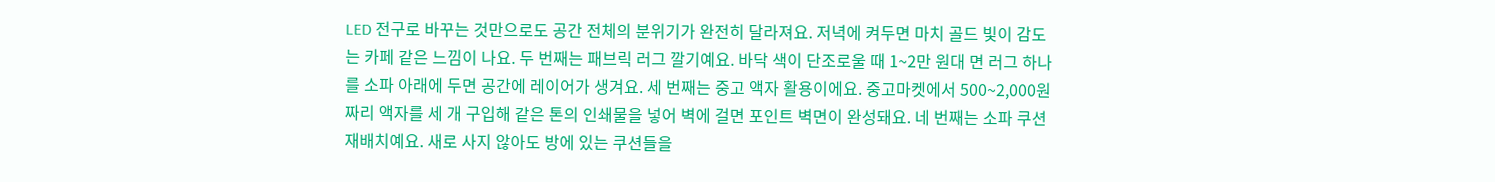LED 전구로 바꾸는 것만으로도 공간 전체의 분위기가 완전히 달라져요. 저녁에 켜두면 마치 골드 빛이 감도는 카페 같은 느낌이 나요. 두 번째는 패브릭 러그 깔기예요. 바닥 색이 단조로울 때 1~2만 원대 면 러그 하나를 소파 아래에 두면 공간에 레이어가 생겨요. 세 번째는 중고 액자 활용이에요. 중고마켓에서 500~2,000원짜리 액자를 세 개 구입해 같은 톤의 인쇄물을 넣어 벽에 걸면 포인트 벽면이 완성돼요. 네 번째는 소파 쿠션 재배치예요. 새로 사지 않아도 방에 있는 쿠션들을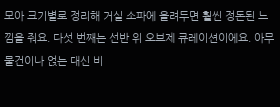모아 크기별로 정리해 거실 소파에 올려두면 훨씬 정돈된 느낌을 줘요. 다섯 번째는 선반 위 오브제 큐레이션이에요. 아무 물건이나 얹는 대신 비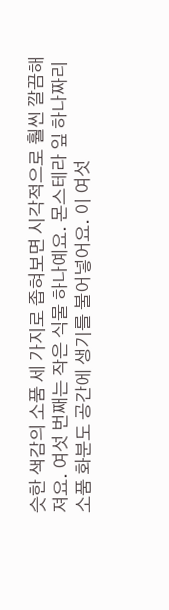슷한 색감의 소품 세 가지로 좁혀보면 시각적으로 훨씬 깔끔해져요. 여섯 번째는 작은 식물 하나예요. 몬스테라 잎 하나짜리 소품 화분도 공간에 생기를 불어넣어요. 이 여섯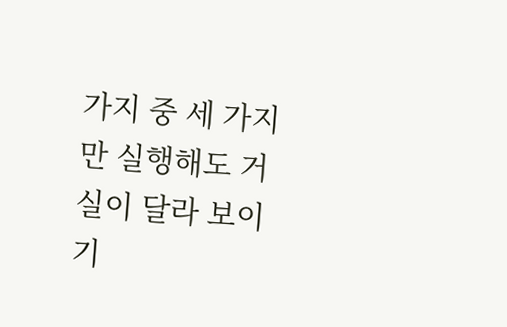가지 중 세 가지만 실행해도 거실이 달라 보이기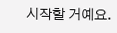시작할 거예요.